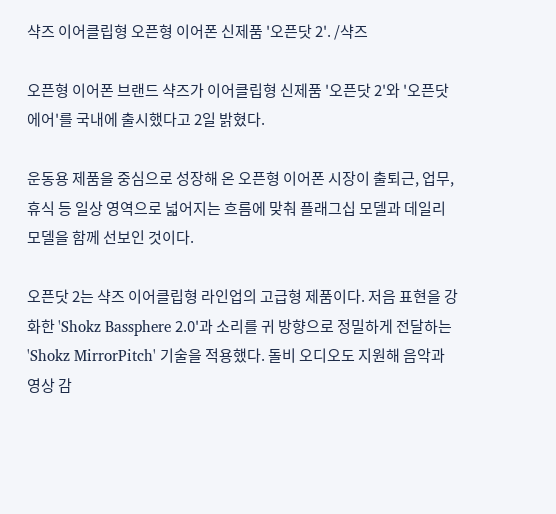샥즈 이어클립형 오픈형 이어폰 신제품 '오픈닷 2'. /샥즈

오픈형 이어폰 브랜드 샥즈가 이어클립형 신제품 '오픈닷 2'와 '오픈닷 에어'를 국내에 출시했다고 2일 밝혔다.

운동용 제품을 중심으로 성장해 온 오픈형 이어폰 시장이 출퇴근, 업무, 휴식 등 일상 영역으로 넓어지는 흐름에 맞춰 플래그십 모델과 데일리 모델을 함께 선보인 것이다.

오픈닷 2는 샥즈 이어클립형 라인업의 고급형 제품이다. 저음 표현을 강화한 'Shokz Bassphere 2.0'과 소리를 귀 방향으로 정밀하게 전달하는 'Shokz MirrorPitch' 기술을 적용했다. 돌비 오디오도 지원해 음악과 영상 감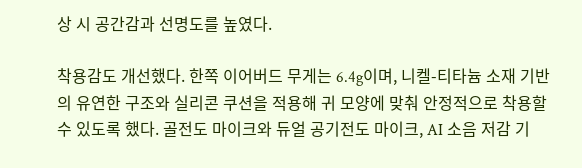상 시 공간감과 선명도를 높였다.

착용감도 개선했다. 한쪽 이어버드 무게는 6.4g이며, 니켈-티타늄 소재 기반의 유연한 구조와 실리콘 쿠션을 적용해 귀 모양에 맞춰 안정적으로 착용할 수 있도록 했다. 골전도 마이크와 듀얼 공기전도 마이크, AI 소음 저감 기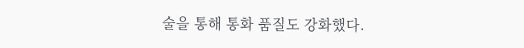술을 통해 통화 품질도 강화했다.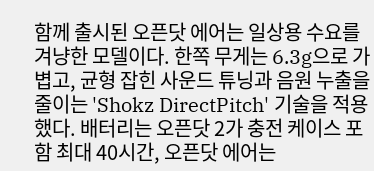함께 출시된 오픈닷 에어는 일상용 수요를 겨냥한 모델이다. 한쪽 무게는 6.3g으로 가볍고, 균형 잡힌 사운드 튜닝과 음원 누출을 줄이는 'Shokz DirectPitch' 기술을 적용했다. 배터리는 오픈닷 2가 충전 케이스 포함 최대 40시간, 오픈닷 에어는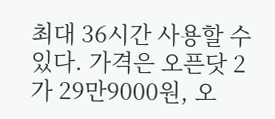최대 36시간 사용할 수 있다. 가격은 오픈닷 2가 29만9000원, 오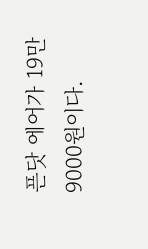픈닷 에어가 19만9000원이다.